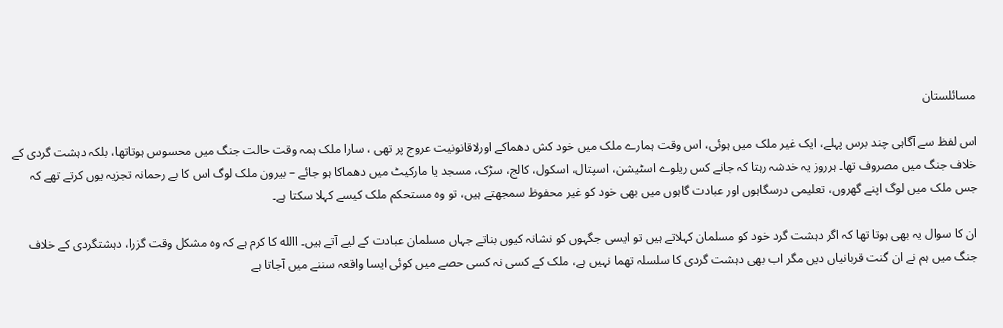مسائلستان

اس لفظ سے آگاہی چند برس پہلے، ایک غیر ملک میں ہوئی، اس وقت ہمارے ملک میں خود کش دھماکے اورلاقانونیت عروج پر تھی ، سارا ملک ہمہ وقت حالت جنگ میں محسوس ہوتاتھا، بلکہ دہشت گردی کے خلاف جنگ میں مصروف تھا۔ ہرروز یہ خدشہ رہتا کہ جانے کس ریلوے اسٹیشن، اسپتال، اسکول، کالج، سڑک، مسجد یا مارکیٹ میں دھماکا ہو جائے – بیرون ملک لوگ اس کا بے رحمانہ تجزیہ یوں کرتے تھے کہ جس ملک میں لوگ اپنے گھروں، تعلیمی درسگاہوں اور عبادت گاہوں میں بھی خود کو غیر محفوظ سمجھتے ہیں، تو وہ مستحکم ملک کیسے کہلا سکتا ہے۔

ان کا سوال یہ بھی ہوتا تھا کہ اگر دہشت گرد خود کو مسلمان کہلاتے ہیں تو ایسی جگہوں کو نشانہ کیوں بناتے جہاں مسلمان عبادت کے لیے آتے ہیں۔ االله کا کرم ہے کہ وہ مشکل وقت گزرا، دہشتگردی کے خلاف جنگ میں ہم نے ان گنت قربانیاں دیں مگر اب بھی دہشت گردی کا سلسلہ تھما نہیں ہے، ملک کے کسی نہ کسی حصے میں کوئی ایسا واقعہ سننے میں آجاتا ہے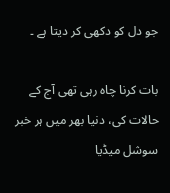جو دل کو دکھی کر دیتا ہے ۔

بات کرنا چاہ رہی تھی آج کے حالات کی، دنیا بھر میں ہر خبر سوشل میڈیا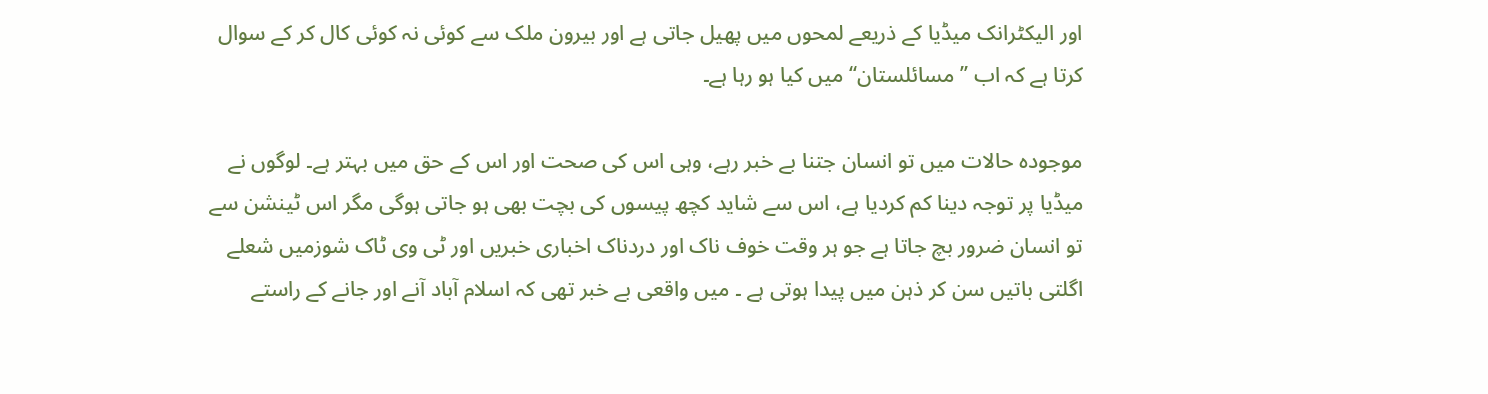اور الیکٹرانک میڈیا کے ذریعے لمحوں میں پھیل جاتی ہے اور بیرون ملک سے کوئی نہ کوئی کال کر کے سوال کرتا ہے کہ اب ’’مسائلستان‘‘ میں کیا ہو رہا ہے۔

موجودہ حالات میں تو انسان جتنا بے خبر رہے، وہی اس کی صحت اور اس کے حق میں بہتر ہے۔ لوگوں نے میڈیا پر توجہ دینا کم کردیا ہے، اس سے شاید کچھ پیسوں کی بچت بھی ہو جاتی ہوگی مگر اس ٹینشن سے تو انسان ضرور بچ جاتا ہے جو ہر وقت خوف ناک اور دردناک اخباری خبریں اور ٹی وی ٹاک شوزمیں شعلے اگلتی باتیں سن کر ذہن میں پیدا ہوتی ہے ۔ میں واقعی بے خبر تھی کہ اسلام آباد آنے اور جانے کے راستے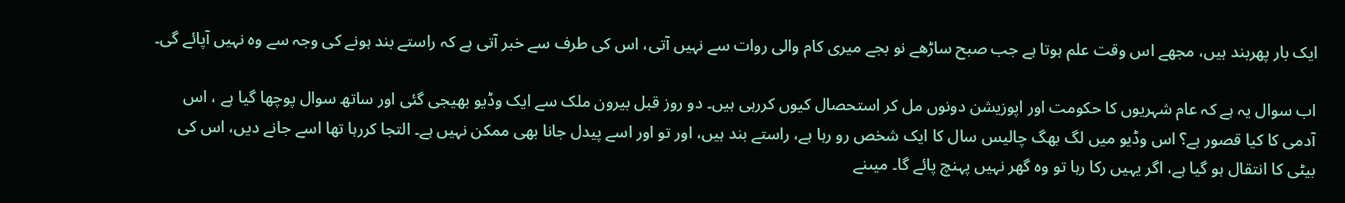ایک بار پھربند ہیں، مجھے اس وقت علم ہوتا ہے جب صبح ساڑھے نو بجے میری کام والی روات سے نہیں آتی، اس کی طرف سے خبر آتی ہے کہ راستے بند ہونے کی وجہ سے وہ نہیں آپائے گی۔

اب سوال یہ ہے کہ عام شہریوں کا حکومت اور اپوزیشن دونوں مل کر استحصال کیوں کررہی ہیں۔ دو روز قبل بیرون ملک سے ایک وڈیو بھیجی گئی اور ساتھ سوال پوچھا گیا ہے ، اس آدمی کا کیا قصور ہے؟ اس وڈیو میں لگ بھگ چالیس سال کا ایک شخص رو رہا ہے، راستے بند ہیں، اور تو اور اسے پیدل جانا بھی ممکن نہیں ہے۔ التجا کررہا تھا اسے جانے دیں، اس کی بیٹی کا انتقال ہو گیا ہے، اگر یہیں رکا رہا تو وہ گھر نہیں پہنچ پائے گا۔ میںنے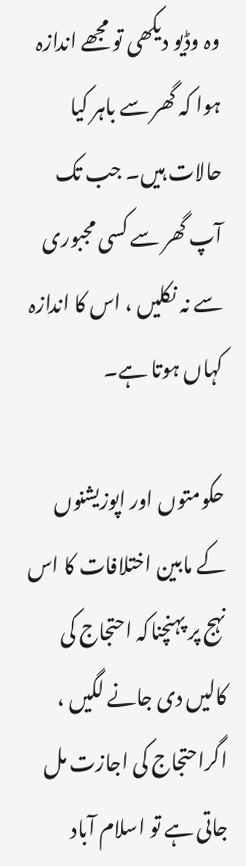وہ وڈیو دیکھی تو مجھے اندازہ ہوا کہ گھر سے باہر کیا حالات ہیں۔ جب تک آپ گھر سے کسی مجبوری سے نہ نکلیں ، اس کا اندازہ کہاں ہوتا ہے۔

حکومتوں اور اپوزیشنوں کے مابین اختلافات کا اس نہج پر پہنچناکہ احتجاج کی کالیں دی جانے لگیں ، اگراحتجاج کی اجازت مل جاتی ہے تو اسلام آباد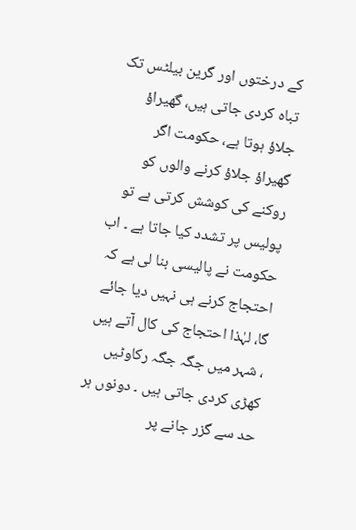کے درختوں اور گرین بیلٹس تک تباہ کردی جاتی ہیں، گھیراؤ جلاؤ ہوتا ہے، حکومت اگر گھیراؤ جلاؤ کرنے والوں کو روکنے کی کوشش کرتی ہے تو پولیس پر تشدد کیا جاتا ہے ۔ اب حکومت نے پالیسی بنا لی ہے کہ احتجاج کرنے ہی نہیں دیا جائے گا، لہٰذا احتجاج کی کال آتے ہیں ، شہر میں جگہ جگہ رکاوٹیں کھڑی کردی جاتی ہیں ۔ دونوں ہر حد سے گزر جانے پر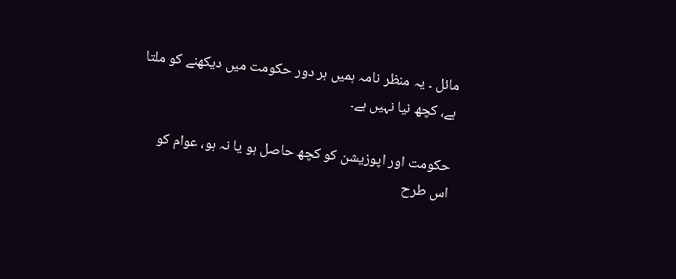مائل ۔ یہ منظر نامہ ہمیں ہر دور حکومت میں دیکھنے کو ملتا ہے، کچھ نیا نہیں ہے۔

حکومت اور اپوزیشن کو کچھ حاصل ہو یا نہ ہو، عوام کو اس طرح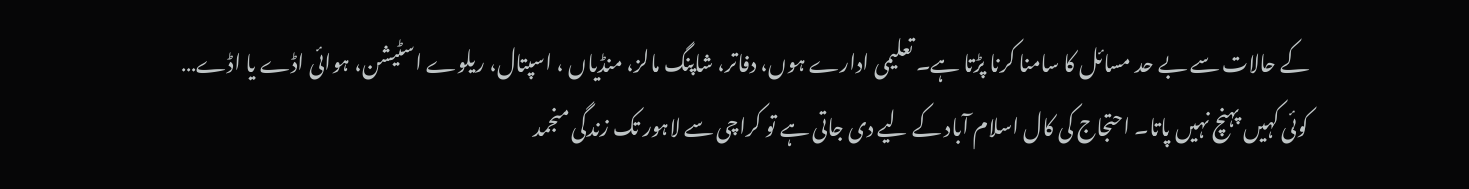کے حالات سے بے حد مسائل کا سامنا کرنا پڑتا ہے۔ تعلیمی ادارے ہوں، دفاتر، شاپنگ مالز، منڈیاں ، اسپتال، ریلوے اسٹیشن، ہوائی اڈے یا اڈے… کوئی کہیں پہنچ نہیں پاتا۔ احتجاج کی کال اسلام آباد کے لیے دی جاتی ہے تو کراچی سے لاہور تک زندگی منجمد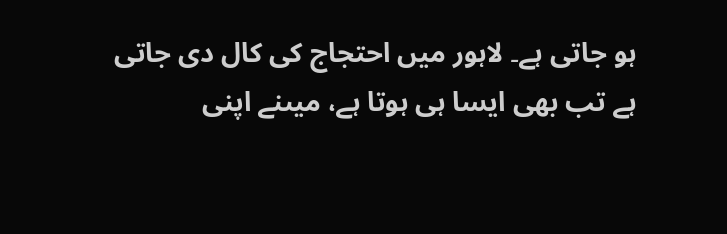ہو جاتی ہے۔ لاہور میں احتجاج کی کال دی جاتی ہے تب بھی ایسا ہی ہوتا ہے، میںنے اپنی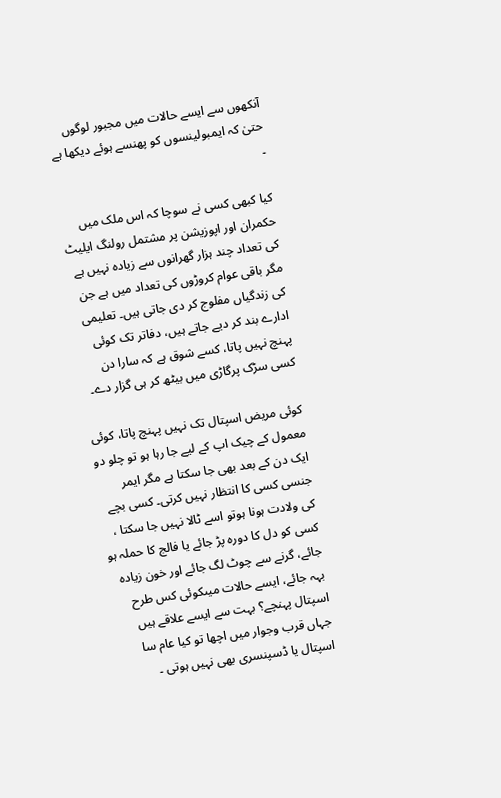آنکھوں سے ایسے حالات میں مجبور لوگوں حتیٰ کہ ایمبولینسوں کو پھنسے ہوئے دیکھا ہے ۔

کیا کبھی کسی نے سوچا کہ اس ملک میں حکمران اور اپوزیشن پر مشتمل رولنگ ایلیٹ کی تعداد چند ہزار گھرانوں سے زیادہ نہیں ہے مگر باقی عوام کروڑوں کی تعداد میں ہے جن کی زندگیاں مفلوج کر دی جاتی ہیں۔ تعلیمی ادارے بند کر دیے جاتے ہیں، دفاتر تک کوئی پہنچ نہیں پاتا، کسے شوق ہے کہ سارا دن کسی سڑک پرگاڑی میں بیٹھ کر ہی گزار دے۔

کوئی مریض اسپتال تک نہیں پہنچ پاتا، کوئی معمول کے چیک اپ کے لیے جا رہا ہو تو چلو دو ایک دن کے بعد بھی جا سکتا ہے مگر ایمر جنسی کسی کا انتظار نہیں کرتی۔ کسی بچے کی ولادت ہونا ہوتو اسے ٹالا نہیں جا سکتا ، کسی کو دل کا دورہ پڑ جائے یا فالج کا حملہ ہو جائے، گرنے سے چوٹ لگ جائے اور خون زیادہ بہہ جائے، ایسے حالات میںکوئی کس طرح اسپتال پہنچے؟ بہت سے ایسے علاقے ہیں جہاں قرب وجوار میں اچھا تو کیا عام سا اسپتال یا ڈسپنسری بھی نہیں ہوتی ۔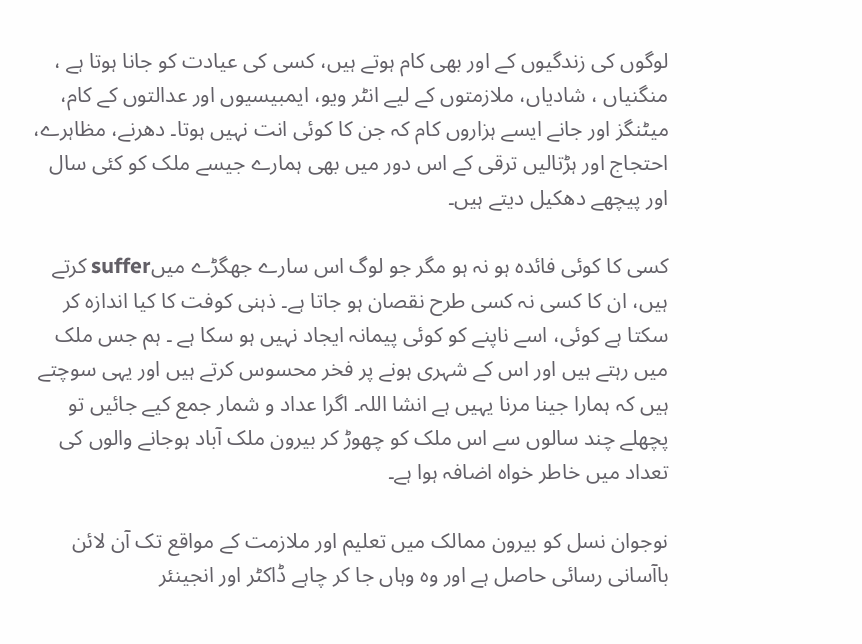لوگوں کی زندگیوں کے اور بھی کام ہوتے ہیں، کسی کی عیادت کو جانا ہوتا ہے ، منگنیاں ، شادیاں، ملازمتوں کے لیے انٹر ویو، ایمبیسیوں اور عدالتوں کے کام، میٹنگز اور جانے ایسے ہزاروں کام کہ جن کا کوئی انت نہیں ہوتا۔ دھرنے، مظاہرے، احتجاج اور ہڑتالیں ترقی کے اس دور میں بھی ہمارے جیسے ملک کو کئی سال اور پیچھے دھکیل دیتے ہیں۔

کسی کا کوئی فائدہ ہو نہ ہو مگر جو لوگ اس سارے جھگڑے میںsuffer کرتے ہیں، ان کا کسی نہ کسی طرح نقصان ہو جاتا ہے۔ ذہنی کوفت کا کیا اندازہ کر سکتا ہے کوئی، اسے ناپنے کو کوئی پیمانہ ایجاد نہیں ہو سکا ہے ۔ ہم جس ملک میں رہتے ہیں اور اس کے شہری ہونے پر فخر محسوس کرتے ہیں اور یہی سوچتے ہیں کہ ہمارا جینا مرنا یہیں ہے انشا اللہ۔ اگرا عداد و شمار جمع کیے جائیں تو پچھلے چند سالوں سے اس ملک کو چھوڑ کر بیرون ملک آباد ہوجانے والوں کی تعداد میں خاطر خواہ اضافہ ہوا ہے۔

نوجوان نسل کو بیرون ممالک میں تعلیم اور ملازمت کے مواقع تک آن لائن باآسانی رسائی حاصل ہے اور وہ وہاں جا کر چاہے ڈاکٹر اور انجینئر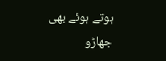ہوتے ہوئے بھی جھاڑو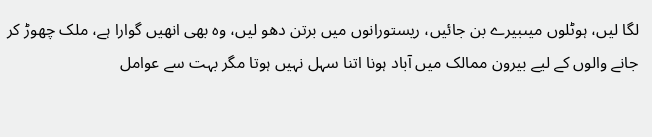لگا لیں، ہوٹلوں میںبیرے بن جائیں، ریستورانوں میں برتن دھو لیں، وہ بھی انھیں گوارا ہے، ملک چھوڑ کر جانے والوں کے لیے بیرون ممالک میں آباد ہونا اتنا سہل نہیں ہوتا مگر بہت سے عوامل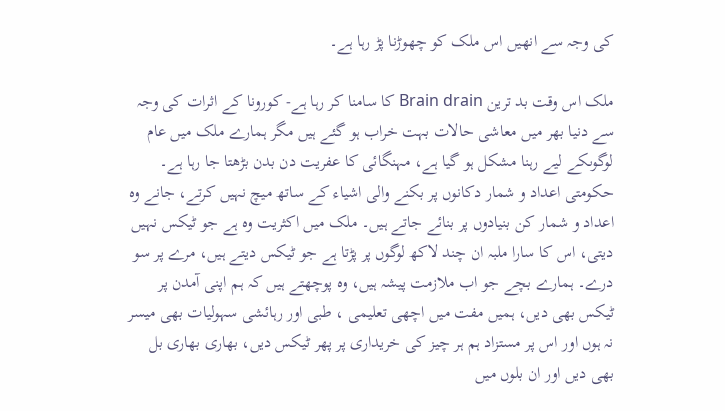کی وجہ سے انھیں اس ملک کو چھوڑنا پڑ رہا ہے۔

ملک اس وقت بد ترین Brain drain کا سامنا کر رہا ہے- کورونا کے اثرات کی وجہ سے دنیا بھر میں معاشی حالات بہت خراب ہو گئے ہیں مگر ہمارے ملک میں عام لوگوںکے لیے رہنا مشکل ہو گیا ہے، مہنگائی کا عفریت دن بدن بڑھتا جا رہا ہے۔ حکومتی اعداد و شمار دکانوں پر بکنے والی اشیاء کے ساتھ میچ نہیں کرتے، جانے وہ اعداد و شمار کن بنیادوں پر بنائے جاتے ہیں۔ ملک میں اکثریت وہ ہے جو ٹیکس نہیں دیتی، اس کا سارا ملبہ ان چند لاکھ لوگوں پر پڑتا ہے جو ٹیکس دیتے ہیں، مرے پر سو درے۔ ہمارے بچے جو اب ملازمت پیشہ ہیں، وہ پوچھتے ہیں کہ ہم اپنی آمدن پر ٹیکس بھی دیں، ہمیں مفت میں اچھی تعلیمی ، طبی اور رہائشی سہولیات بھی میسر نہ ہوں اور اس پر مستزاد ہم ہر چیز کی خریداری پر پھر ٹیکس دیں، بھاری بھاری بل بھی دیں اور ان بلوں میں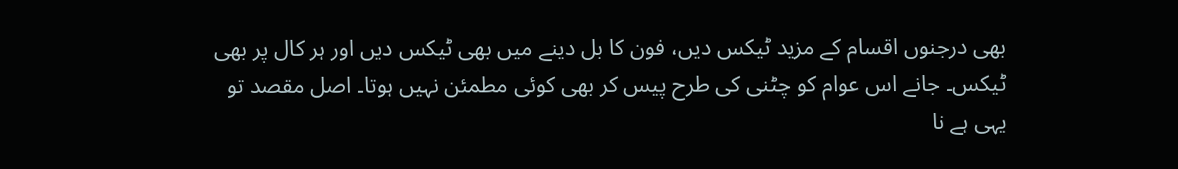بھی درجنوں اقسام کے مزید ٹیکس دیں، فون کا بل دینے میں بھی ٹیکس دیں اور ہر کال پر بھی ٹیکس۔ جانے اس عوام کو چٹنی کی طرح پیس کر بھی کوئی مطمئن نہیں ہوتا۔ اصل مقصد تو یہی ہے نا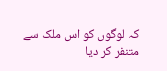کہ لوگوں کو اس ملک سے متنفر کر دیا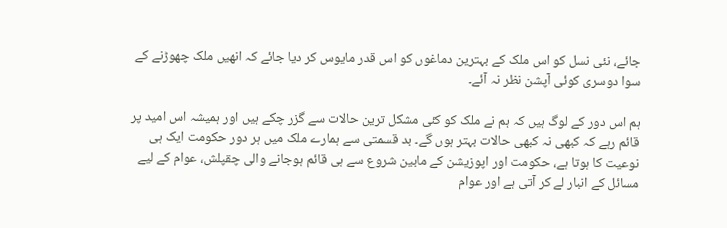جائے، نئی نسل کو اس ملک کے بہترین دماغوں کو اس قدر مایوس کر دیا جائے کہ انھیں ملک چھوڑنے کے سوا دوسری کوئی آپشن نظر نہ آئے۔

ہم اس دور کے لوگ ہیں کہ ہم نے ملک کو کئی مشکل ترین حالات سے گزر چکے ہیں اور ہمیشہ اس امید پر قائم رہے کہ کبھی نہ کبھی حالات بہتر ہوں گے۔ بد قسمتی سے ہمارے ملک میں ہر دور حکومت ایک ہی نوعیت کا ہوتا ہے، حکومت اور اپوزیشن کے مابین شروع سے ہی قائم ہوجانے والی چقپلش، عوام کے لیے مسائل کے انبار لے کر آتی ہے اور عوام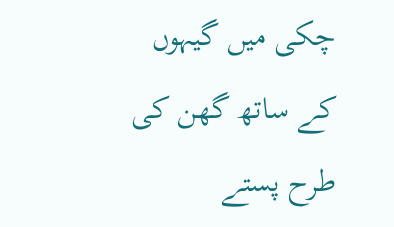چکی میں گیہوں کے ساتھ گھن کی طرح پستے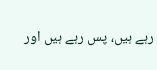رہے ہیں، پس رہے ہیں اور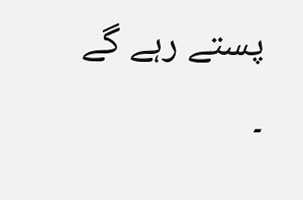پستے رہے گے ۔